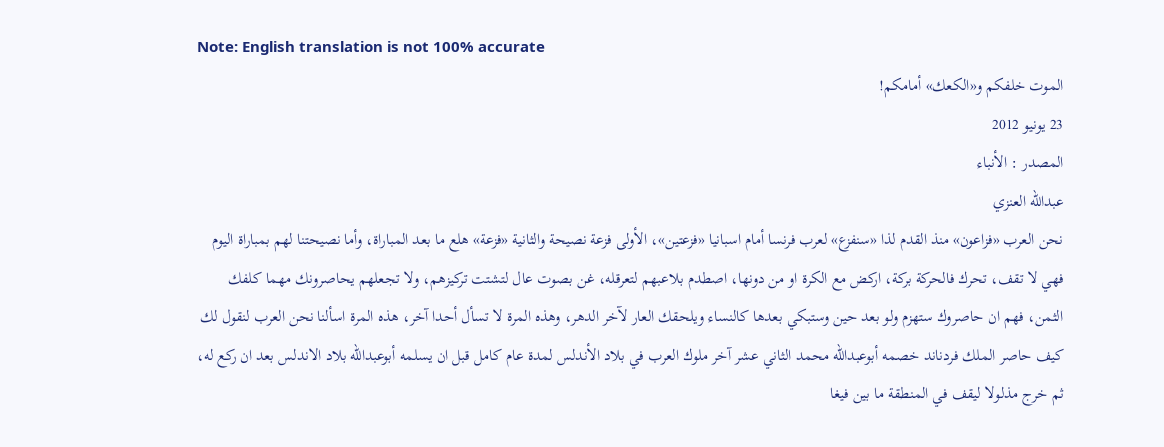Note: English translation is not 100% accurate
الموت خلفكم و«الكعك» أمامكم!
23 يونيو 2012
المصدر : الأنباء
عبدالله العنزي
نحن العرب «فزاعون» منذ القدم لذا «سنفزع» لعرب فرنسا أمام اسبانيا «فزعتين»، الأولى فزعة نصيحة والثانية «فزعة» هلع ما بعد المباراة، وأما نصيحتنا لهم بمباراة اليوم فهي لا تقف، تحرك فالحركة بركة، اركض مع الكرة او من دونها، اصطدم بلاعبهم لتعرقله، غن بصوت عال لتشتت تركيزهم، ولا تجعلهم يحاصرونك مهما كلفك الثمن، فهم ان حاصروك ستهزم ولو بعد حين وستبكي بعدها كالنساء ويلحقك العار لآخر الدهر، وهذه المرة لا تسأل أحدا آخر، هذه المرة اسألنا نحن العرب لنقول لك كيف حاصر الملك فردناند خصمه أبوعبدالله محمد الثاني عشر آخر ملوك العرب في بلاد الأندلس لمدة عام كامل قبل ان يسلمه أبوعبدالله بلاد الاندلس بعد ان ركع له، ثم خرج مذلولا ليقف في المنطقة ما بين فيغا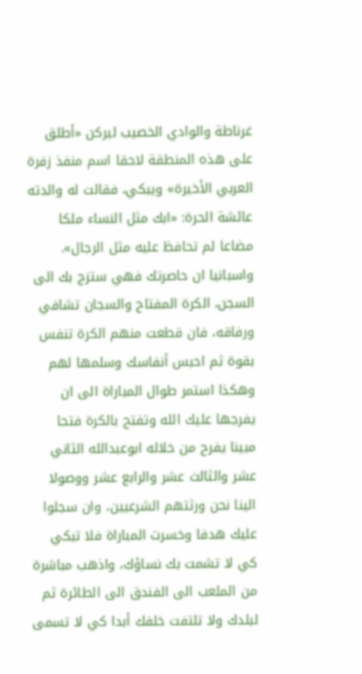غرناطة والوادي الخصيب ليركن «أطلق على هذه المنطقة لاحقا اسم منفذ زفرة العربي الأخيرة» ويبكي، فقالت له والدته عائشة الحرة: «ابك مثل النساء ملكا مضاعا لم تحافظ عليه مثل الرجال».
واسبانيا ان حاصرتك فهي ستزج بك الى السجن، الكرة المفتاح والسجان تشافي ورفاقه، فان قطعت منهم الكرة تنفس بقوة ثم احبس أنفاسك وسلمها لهم وهكذا استمر طوال المباراة الى ان يفرجها عليك الله وتفتح بالكرة فتحا مبينا يفرح من خلاله ابوعبدالله الثاني عشر والثالث عشر والرابع عشر ووصولا الينا نحن ورثتهم الشرعيين، وان سجلوا عليك هدفا وخسرت المباراة فلا تبكي كي لا تشمت بك نساؤك، واذهب مباشرة من الملعب الى الفندق الى الطائرة ثم لبلدك ولا تلتفت خلفك أبدا كي لا تسمى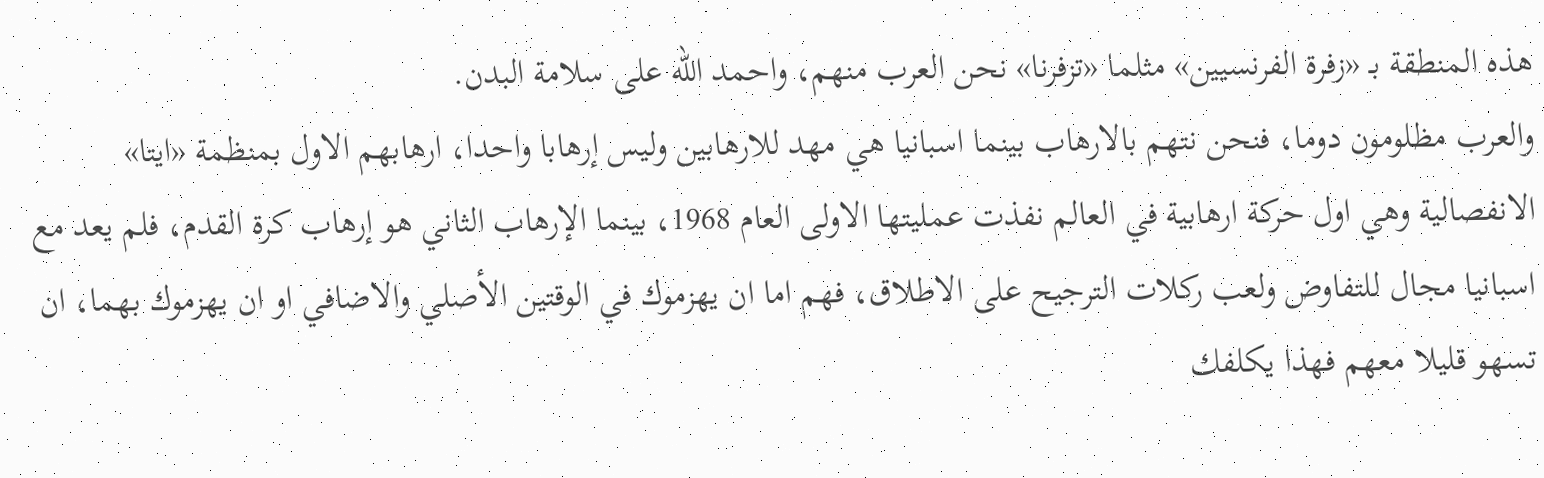هذه المنطقة بـ «زفرة الفرنسيين» مثلما «تزفرنا» نحن العرب منهم، واحمد الله على سلامة البدن.
والعرب مظلومون دوما، فنحن نتهم بالارهاب بينما اسبانيا هي مهد للارهابين وليس إرهابا واحدا، ارهابهم الاول بمنظمة «ايتا» الانفصالية وهي اول حركة ارهابية في العالم نفذت عمليتها الاولى العام 1968، بينما الإرهاب الثاني هو إرهاب كرة القدم، فلم يعد مع اسبانيا مجال للتفاوض ولعب ركلات الترجيح على الاطلاق، فهم اما ان يهزموك في الوقتين الأصلي والاضافي او ان يهزموك بهما، ان تسهو قليلا معهم فهذا يكلفك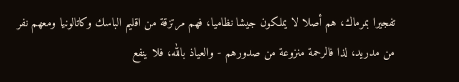تفجيرا بمرماك، هم أصلا لا يملكون جيشا نظاميا، فهم مرتزقة من اقليم الباسك وكاتالونيا ومعهم نفر من مدريد، لذا فالرحمة منزوعة من صدورهم - والعياذ بالله، فلا ينفع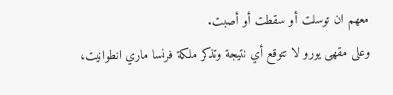معهم ان توسلت أو سقطت أو أصبت.
وعلى مقهى يورو لا تتوقع أي نتيجة وتذكر ملكة فرنسا ماري انطوانيت،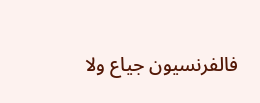فالفرنسيون جياع ولا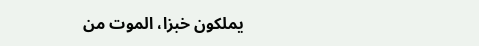يملكون خبزا، الموت من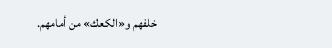خلفهم و«الكعك» من أمامهم.